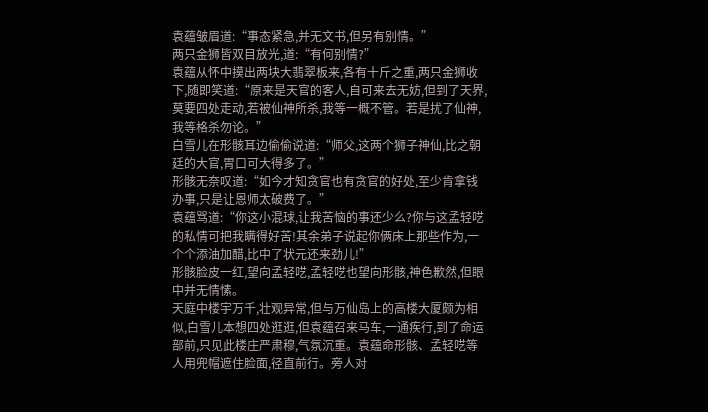袁蕴皱眉道:“事态紧急,并无文书,但另有别情。”
两只金狮皆双目放光,道:“有何别情?”
袁蕴从怀中摸出两块大翡翠板来,各有十斤之重,两只金狮收下,随即笑道:“原来是天官的客人,自可来去无妨,但到了天界,莫要四处走动,若被仙神所杀,我等一概不管。若是扰了仙神,我等格杀勿论。”
白雪儿在形骸耳边偷偷说道:“师父,这两个狮子神仙,比之朝廷的大官,胃口可大得多了。”
形骸无奈叹道:“如今才知贪官也有贪官的好处,至少肯拿钱办事,只是让恩师太破费了。”
袁蕴骂道:“你这小混球,让我苦恼的事还少么?你与这孟轻呓的私情可把我瞒得好苦!其余弟子说起你俩床上那些作为,一个个添油加醋,比中了状元还来劲儿!”
形骸脸皮一红,望向孟轻呓,孟轻呓也望向形骸,神色歉然,但眼中并无情愫。
天庭中楼宇万千,壮观异常,但与万仙岛上的高楼大厦颇为相似,白雪儿本想四处逛逛,但袁蕴召来马车,一通疾行,到了命运部前,只见此楼庄严肃穆,气氛沉重。袁蕴命形骸、孟轻呓等人用兜帽遮住脸面,径直前行。旁人对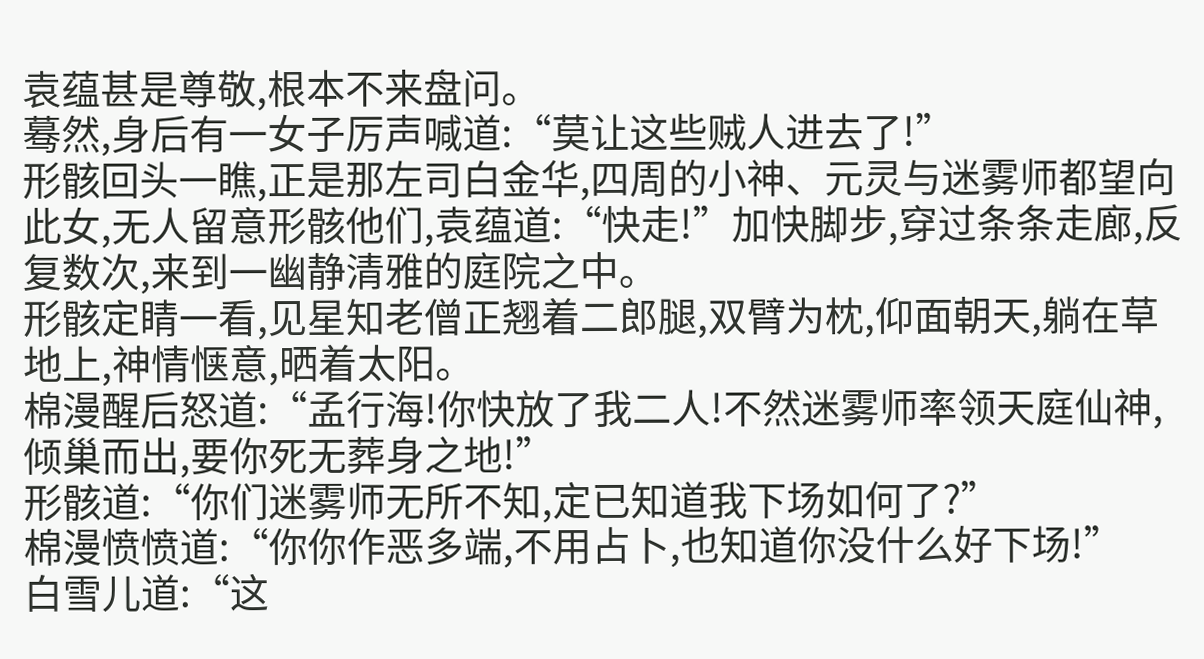袁蕴甚是尊敬,根本不来盘问。
蓦然,身后有一女子厉声喊道:“莫让这些贼人进去了!”
形骸回头一瞧,正是那左司白金华,四周的小神、元灵与迷雾师都望向此女,无人留意形骸他们,袁蕴道:“快走!”加快脚步,穿过条条走廊,反复数次,来到一幽静清雅的庭院之中。
形骸定睛一看,见星知老僧正翘着二郎腿,双臂为枕,仰面朝天,躺在草地上,神情惬意,晒着太阳。
棉漫醒后怒道:“孟行海!你快放了我二人!不然迷雾师率领天庭仙神,倾巢而出,要你死无葬身之地!”
形骸道:“你们迷雾师无所不知,定已知道我下场如何了?”
棉漫愤愤道:“你你作恶多端,不用占卜,也知道你没什么好下场!”
白雪儿道:“这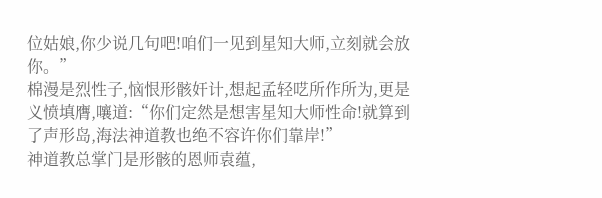位姑娘,你少说几句吧!咱们一见到星知大师,立刻就会放你。”
棉漫是烈性子,恼恨形骸奸计,想起孟轻呓所作所为,更是义愤填膺,嚷道:“你们定然是想害星知大师性命!就算到了声形岛,海法神道教也绝不容许你们靠岸!”
神道教总掌门是形骸的恩师袁蕴,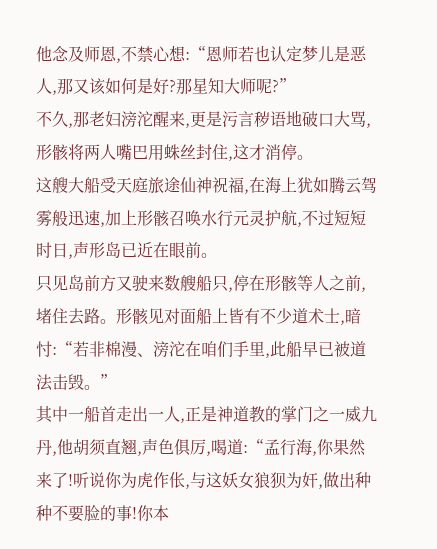他念及师恩,不禁心想:“恩师若也认定梦儿是恶人,那又该如何是好?那星知大师呢?”
不久,那老妇滂沱醒来,更是污言秽语地破口大骂,形骸将两人嘴巴用蛛丝封住,这才消停。
这艘大船受天庭旅途仙神祝福,在海上犹如腾云驾雾般迅速,加上形骸召唤水行元灵护航,不过短短时日,声形岛已近在眼前。
只见岛前方又驶来数艘船只,停在形骸等人之前,堵住去路。形骸见对面船上皆有不少道术士,暗忖:“若非棉漫、滂沱在咱们手里,此船早已被道法击毁。”
其中一船首走出一人,正是神道教的掌门之一威九丹,他胡须直翘,声色俱厉,喝道:“孟行海,你果然来了!听说你为虎作伥,与这妖女狼狈为奸,做出种种不要脸的事!你本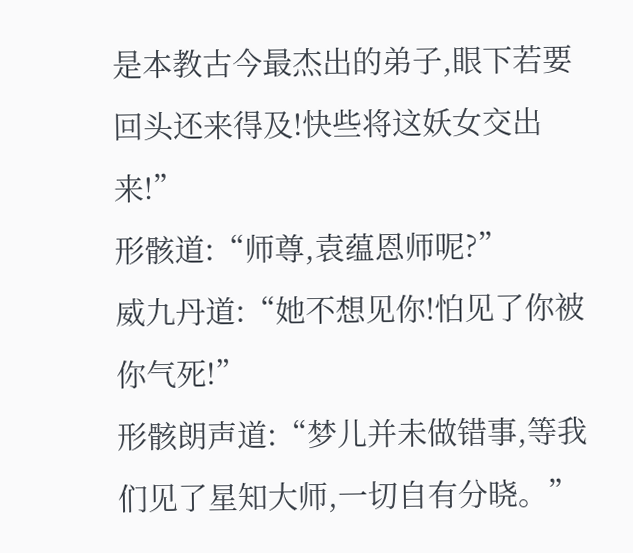是本教古今最杰出的弟子,眼下若要回头还来得及!快些将这妖女交出来!”
形骸道:“师尊,袁蕴恩师呢?”
威九丹道:“她不想见你!怕见了你被你气死!”
形骸朗声道:“梦儿并未做错事,等我们见了星知大师,一切自有分晓。”